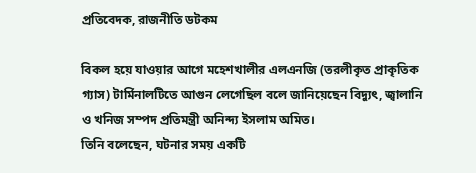প্রতিবেদক, রাজনীতি ডটকম

বিকল হয়ে যাওয়ার আগে মহেশখালীর এলএনজি (তরলীকৃত প্রাকৃতিক গ্যাস) টার্মিনালটিতে আগুন লেগেছিল বলে জানিয়েছেন বিদ্যুৎ, জ্বালানি ও খনিজ সম্পদ প্রতিমন্ত্রী অনিন্দ্য ইসলাম অমিত।
তিনি বলেছেন, ঘটনার সময় একটি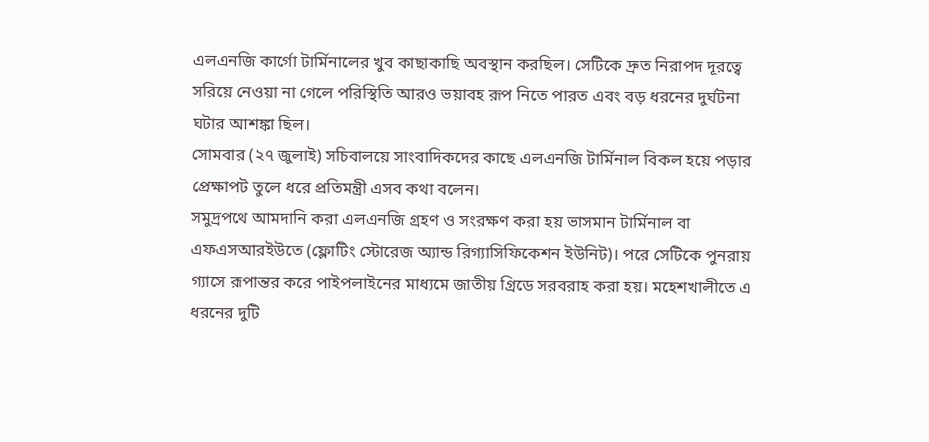এলএনজি কার্গো টার্মিনালের খুব কাছাকাছি অবস্থান করছিল। সেটিকে দ্রুত নিরাপদ দূরত্বে সরিয়ে নেওয়া না গেলে পরিস্থিতি আরও ভয়াবহ রূপ নিতে পারত এবং বড় ধরনের দুর্ঘটনা ঘটার আশঙ্কা ছিল।
সোমবার (২৭ জুলাই) সচিবালয়ে সাংবাদিকদের কাছে এলএনজি টার্মিনাল বিকল হয়ে পড়ার প্রেক্ষাপট তুলে ধরে প্রতিমন্ত্রী এসব কথা বলেন।
সমুদ্রপথে আমদানি করা এলএনজি গ্রহণ ও সংরক্ষণ করা হয় ভাসমান টার্মিনাল বা এফএসআরইউতে (ফ্লোটিং স্টোরেজ অ্যান্ড রিগ্যাসিফিকেশন ইউনিট)। পরে সেটিকে পুনরায় গ্যাসে রূপান্তর করে পাইপলাইনের মাধ্যমে জাতীয় গ্রিডে সরবরাহ করা হয়। মহেশখালীতে এ ধরনের দুটি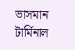ভাসমান টার্মিনাল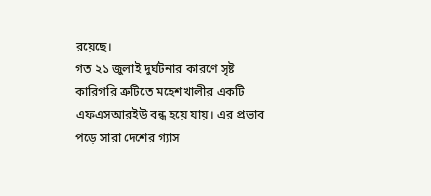রয়েছে।
গত ২১ জুলাই দুর্ঘটনার কারণে সৃষ্ট কারিগরি ত্রুটিতে মহেশখালীর একটি এফএসআরইউ বন্ধ হয়ে যায়। এর প্রভাব পড়ে সারা দেশের গ্যাস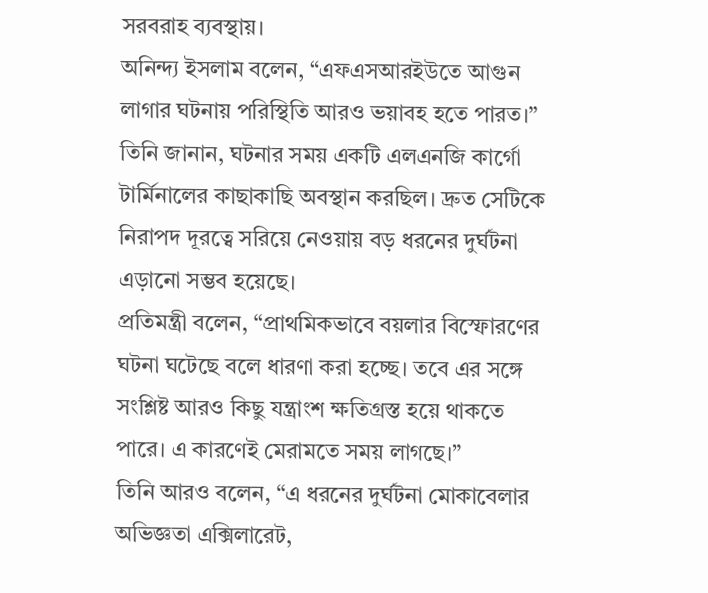সরবরাহ ব্যবস্থায়।
অনিন্দ্য ইসলাম বলেন, “এফএসআরইউতে আগুন লাগার ঘটনায় পরিস্থিতি আরও ভয়াবহ হতে পারত।” তিনি জানান, ঘটনার সময় একটি এলএনজি কার্গো টার্মিনালের কাছাকাছি অবস্থান করছিল। দ্রুত সেটিকে নিরাপদ দূরত্বে সরিয়ে নেওয়ায় বড় ধরনের দুর্ঘটনা এড়ানো সম্ভব হয়েছে।
প্রতিমন্ত্রী বলেন, “প্রাথমিকভাবে বয়লার বিস্ফোরণের ঘটনা ঘটেছে বলে ধারণা করা হচ্ছে। তবে এর সঙ্গে সংশ্লিষ্ট আরও কিছু যন্ত্রাংশ ক্ষতিগ্রস্ত হয়ে থাকতে পারে। এ কারণেই মেরামতে সময় লাগছে।”
তিনি আরও বলেন, “এ ধরনের দুর্ঘটনা মোকাবেলার অভিজ্ঞতা এক্সিলারেট,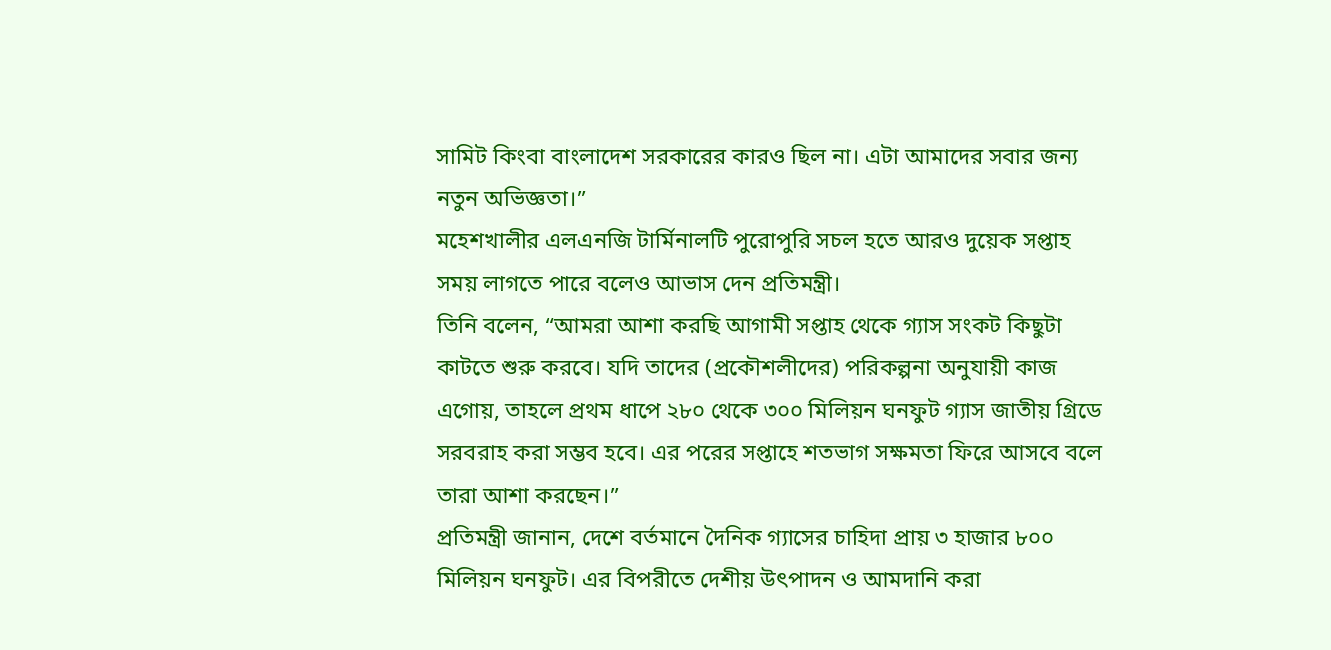সামিট কিংবা বাংলাদেশ সরকারের কারও ছিল না। এটা আমাদের সবার জন্য নতুন অভিজ্ঞতা।”
মহেশখালীর এলএনজি টার্মিনালটি পুরোপুরি সচল হতে আরও দুয়েক সপ্তাহ সময় লাগতে পারে বলেও আভাস দেন প্রতিমন্ত্রী।
তিনি বলেন, “আমরা আশা করছি আগামী সপ্তাহ থেকে গ্যাস সংকট কিছুটা কাটতে শুরু করবে। যদি তাদের (প্রকৌশলীদের) পরিকল্পনা অনুযায়ী কাজ এগোয়, তাহলে প্রথম ধাপে ২৮০ থেকে ৩০০ মিলিয়ন ঘনফুট গ্যাস জাতীয় গ্রিডে সরবরাহ করা সম্ভব হবে। এর পরের সপ্তাহে শতভাগ সক্ষমতা ফিরে আসবে বলে তারা আশা করছেন।”
প্রতিমন্ত্রী জানান, দেশে বর্তমানে দৈনিক গ্যাসের চাহিদা প্রায় ৩ হাজার ৮০০ মিলিয়ন ঘনফুট। এর বিপরীতে দেশীয় উৎপাদন ও আমদানি করা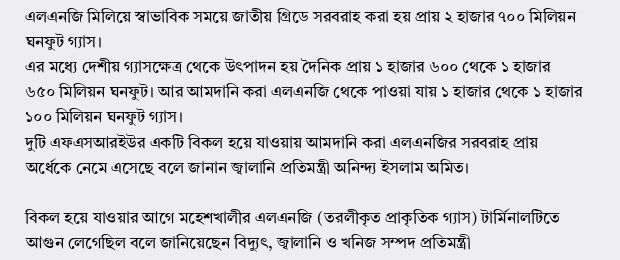এলএনজি মিলিয়ে স্বাভাবিক সময়ে জাতীয় গ্রিডে সরবরাহ করা হয় প্রায় ২ হাজার ৭০০ মিলিয়ন ঘনফুট গ্যাস।
এর মধ্যে দেশীয় গ্যাসক্ষেত্র থেকে উৎপাদন হয় দৈনিক প্রায় ১ হাজার ৬০০ থেকে ১ হাজার ৬৫০ মিলিয়ন ঘনফুট। আর আমদানি করা এলএনজি থেকে পাওয়া যায় ১ হাজার থেকে ১ হাজার ১০০ মিলিয়ন ঘনফুট গ্যাস।
দুটি এফএসআরইউর একটি বিকল হয়ে যাওয়ায় আমদানি করা এলএনজির সরবরাহ প্রায় অর্ধেকে নেমে এসেছে বলে জানান জ্বালানি প্রতিমন্ত্রী অনিন্দ্য ইসলাম অমিত।

বিকল হয়ে যাওয়ার আগে মহেশখালীর এলএনজি (তরলীকৃত প্রাকৃতিক গ্যাস) টার্মিনালটিতে আগুন লেগেছিল বলে জানিয়েছেন বিদ্যুৎ, জ্বালানি ও খনিজ সম্পদ প্রতিমন্ত্রী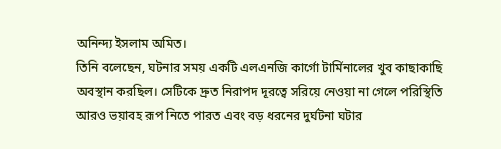অনিন্দ্য ইসলাম অমিত।
তিনি বলেছেন, ঘটনার সময় একটি এলএনজি কার্গো টার্মিনালের খুব কাছাকাছি অবস্থান করছিল। সেটিকে দ্রুত নিরাপদ দূরত্বে সরিয়ে নেওয়া না গেলে পরিস্থিতি আরও ভয়াবহ রূপ নিতে পারত এবং বড় ধরনের দুর্ঘটনা ঘটার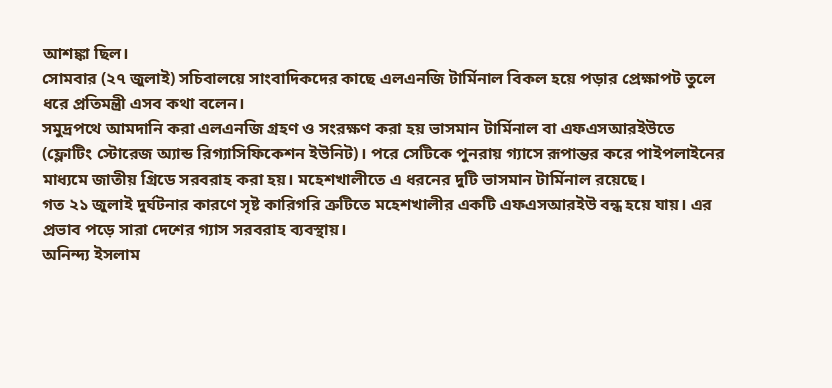আশঙ্কা ছিল।
সোমবার (২৭ জুলাই) সচিবালয়ে সাংবাদিকদের কাছে এলএনজি টার্মিনাল বিকল হয়ে পড়ার প্রেক্ষাপট তুলে ধরে প্রতিমন্ত্রী এসব কথা বলেন।
সমুদ্রপথে আমদানি করা এলএনজি গ্রহণ ও সংরক্ষণ করা হয় ভাসমান টার্মিনাল বা এফএসআরইউতে (ফ্লোটিং স্টোরেজ অ্যান্ড রিগ্যাসিফিকেশন ইউনিট)। পরে সেটিকে পুনরায় গ্যাসে রূপান্তর করে পাইপলাইনের মাধ্যমে জাতীয় গ্রিডে সরবরাহ করা হয়। মহেশখালীতে এ ধরনের দুটি ভাসমান টার্মিনাল রয়েছে।
গত ২১ জুলাই দুর্ঘটনার কারণে সৃষ্ট কারিগরি ত্রুটিতে মহেশখালীর একটি এফএসআরইউ বন্ধ হয়ে যায়। এর প্রভাব পড়ে সারা দেশের গ্যাস সরবরাহ ব্যবস্থায়।
অনিন্দ্য ইসলাম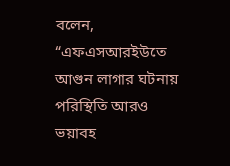বলেন, “এফএসআরইউতে আগুন লাগার ঘটনায় পরিস্থিতি আরও ভয়াবহ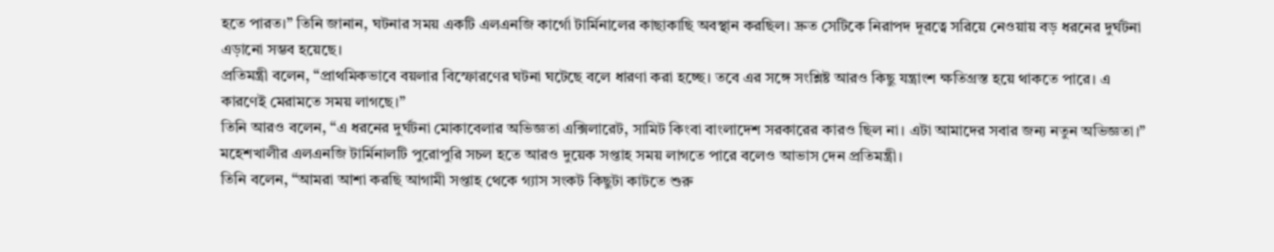হতে পারত।” তিনি জানান, ঘটনার সময় একটি এলএনজি কার্গো টার্মিনালের কাছাকাছি অবস্থান করছিল। দ্রুত সেটিকে নিরাপদ দূরত্বে সরিয়ে নেওয়ায় বড় ধরনের দুর্ঘটনা এড়ানো সম্ভব হয়েছে।
প্রতিমন্ত্রী বলেন, “প্রাথমিকভাবে বয়লার বিস্ফোরণের ঘটনা ঘটেছে বলে ধারণা করা হচ্ছে। তবে এর সঙ্গে সংশ্লিষ্ট আরও কিছু যন্ত্রাংশ ক্ষতিগ্রস্ত হয়ে থাকতে পারে। এ কারণেই মেরামতে সময় লাগছে।”
তিনি আরও বলেন, “এ ধরনের দুর্ঘটনা মোকাবেলার অভিজ্ঞতা এক্সিলারেট, সামিট কিংবা বাংলাদেশ সরকারের কারও ছিল না। এটা আমাদের সবার জন্য নতুন অভিজ্ঞতা।”
মহেশখালীর এলএনজি টার্মিনালটি পুরোপুরি সচল হতে আরও দুয়েক সপ্তাহ সময় লাগতে পারে বলেও আভাস দেন প্রতিমন্ত্রী।
তিনি বলেন, “আমরা আশা করছি আগামী সপ্তাহ থেকে গ্যাস সংকট কিছুটা কাটতে শুরু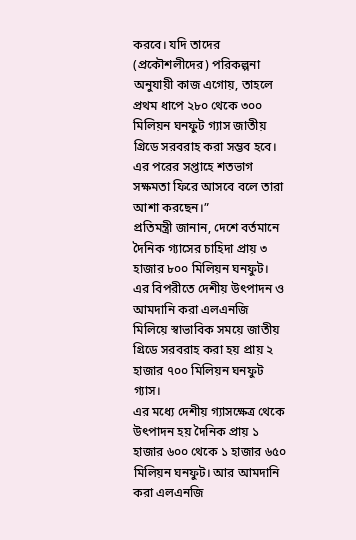করবে। যদি তাদের (প্রকৌশলীদের) পরিকল্পনা অনুযায়ী কাজ এগোয়, তাহলে প্রথম ধাপে ২৮০ থেকে ৩০০ মিলিয়ন ঘনফুট গ্যাস জাতীয় গ্রিডে সরবরাহ করা সম্ভব হবে। এর পরের সপ্তাহে শতভাগ সক্ষমতা ফিরে আসবে বলে তারা আশা করছেন।”
প্রতিমন্ত্রী জানান, দেশে বর্তমানে দৈনিক গ্যাসের চাহিদা প্রায় ৩ হাজার ৮০০ মিলিয়ন ঘনফুট। এর বিপরীতে দেশীয় উৎপাদন ও আমদানি করা এলএনজি মিলিয়ে স্বাভাবিক সময়ে জাতীয় গ্রিডে সরবরাহ করা হয় প্রায় ২ হাজার ৭০০ মিলিয়ন ঘনফুট গ্যাস।
এর মধ্যে দেশীয় গ্যাসক্ষেত্র থেকে উৎপাদন হয় দৈনিক প্রায় ১ হাজার ৬০০ থেকে ১ হাজার ৬৫০ মিলিয়ন ঘনফুট। আর আমদানি করা এলএনজি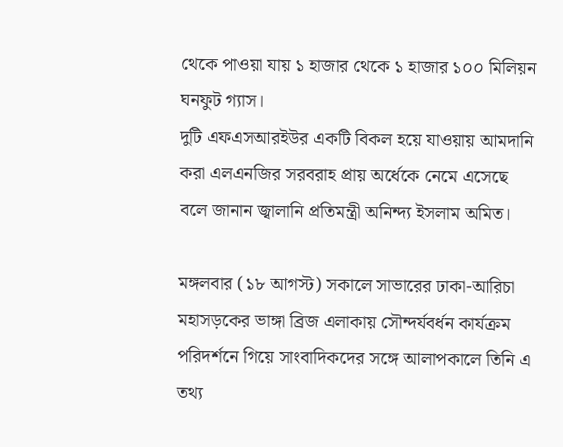থেকে পাওয়া যায় ১ হাজার থেকে ১ হাজার ১০০ মিলিয়ন ঘনফুট গ্যাস।
দুটি এফএসআরইউর একটি বিকল হয়ে যাওয়ায় আমদানি করা এলএনজির সরবরাহ প্রায় অর্ধেকে নেমে এসেছে বলে জানান জ্বালানি প্রতিমন্ত্রী অনিন্দ্য ইসলাম অমিত।

মঙ্গলবার (১৮ আগস্ট) সকালে সাভারের ঢাকা-আরিচা মহাসড়কের ভাঙ্গা ব্রিজ এলাকায় সৌন্দর্যবর্ধন কার্যক্রম পরিদর্শনে গিয়ে সাংবাদিকদের সঙ্গে আলাপকালে তিনি এ তথ্য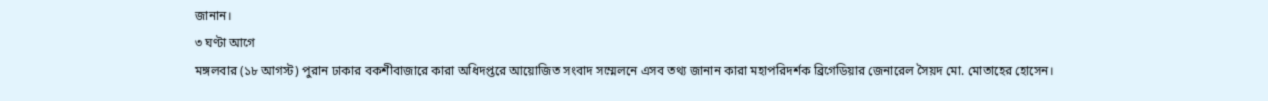জানান।
৩ ঘণ্টা আগে
মঙ্গলবার (১৮ আগস্ট) পুরান ঢাকার বকশীবাজারে কারা অধিদপ্তরে আয়োজিত সংবাদ সম্মেলনে এসব তথ্য জানান কারা মহাপরিদর্শক ব্রিগেডিয়ার জেনারেল সৈয়দ মো. মোতাহের হোসেন।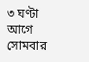৩ ঘণ্টা আগে
সোমবার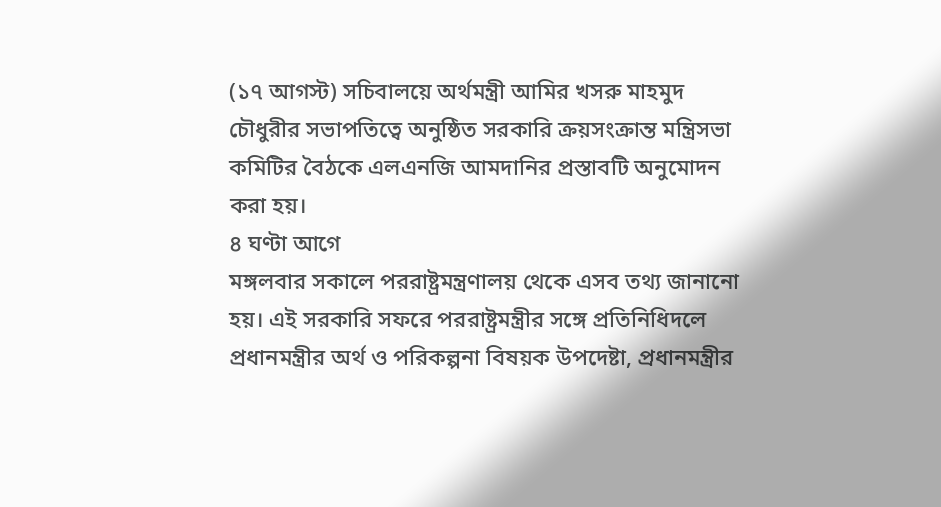(১৭ আগস্ট) সচিবালয়ে অর্থমন্ত্রী আমির খসরু মাহমুদ চৌধুরীর সভাপতিত্বে অনুষ্ঠিত সরকারি ক্রয়সংক্রান্ত মন্ত্রিসভা কমিটির বৈঠকে এলএনজি আমদানির প্রস্তাবটি অনুমোদন করা হয়।
৪ ঘণ্টা আগে
মঙ্গলবার সকালে পররাষ্ট্রমন্ত্রণালয় থেকে এসব তথ্য জানানো হয়। এই সরকারি সফরে পররাষ্ট্রমন্ত্রীর সঙ্গে প্রতিনিধিদলে প্রধানমন্ত্রীর অর্থ ও পরিকল্পনা বিষয়ক উপদেষ্টা, প্রধানমন্ত্রীর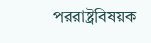পররাষ্ট্রবিষয়ক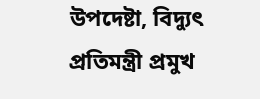উপদেষ্টা, বিদ্যুৎ প্রতিমন্ত্রী প্রমুখ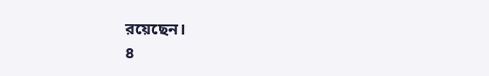রয়েছেন।
৪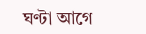ঘণ্টা আগে